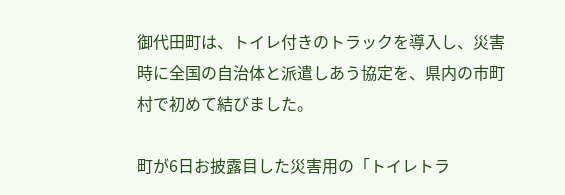御代田町は、トイレ付きのトラックを導入し、災害時に全国の自治体と派遣しあう協定を、県内の市町村で初めて結びました。

町が6日お披露目した災害用の「トイレトラ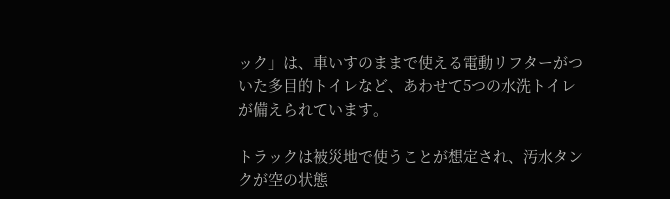ック」は、車いすのままで使える電動リフターがついた多目的トイレなど、あわせて5つの水洗トイレが備えられています。

トラックは被災地で使うことが想定され、汚水タンクが空の状態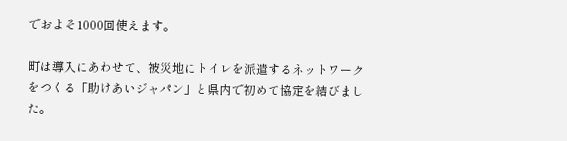でおよそ1000回使えます。

町は導入にあわせて、被災地にトイレを派遣するネットワークをつくる「助けあいジャパン」と県内で初めて協定を結びました。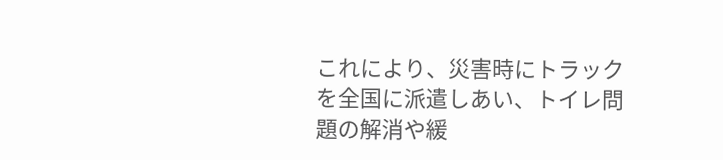これにより、災害時にトラックを全国に派遣しあい、トイレ問題の解消や緩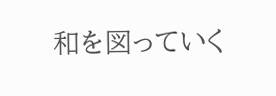和を図っていく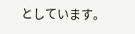としています。